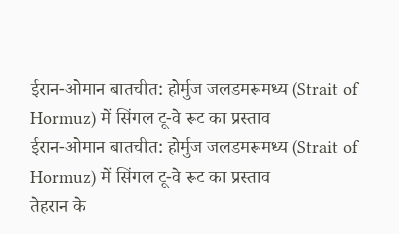ईरान-ओमान बातचीत: होर्मुज जलडमरूमध्य (Strait of Hormuz) में सिंगल टू-वे रूट का प्रस्ताव
ईरान-ओमान बातचीत: होर्मुज जलडमरूमध्य (Strait of Hormuz) में सिंगल टू-वे रूट का प्रस्ताव
तेहरान के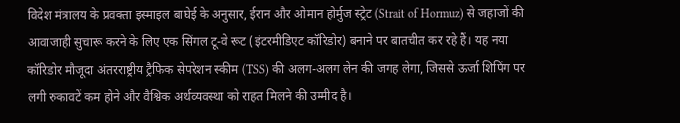विदेश मंत्रालय के प्रवक्ता इस्माइल बाघेई के अनुसार, ईरान और ओमान होर्मुज स्ट्रेट (Strait of Hormuz) से जहाजों की आवाजाही सुचारू करने के लिए एक सिंगल टू-वे रूट (इंटरमीडिएट कॉरिडोर) बनाने पर बातचीत कर रहे हैं। यह नया कॉरिडोर मौजूदा अंतरराष्ट्रीय ट्रैफिक सेपरेशन स्कीम (TSS) की अलग-अलग लेन की जगह लेगा, जिससे ऊर्जा शिपिंग पर लगी रुकावटें कम होने और वैश्विक अर्थव्यवस्था को राहत मिलने की उम्मीद है।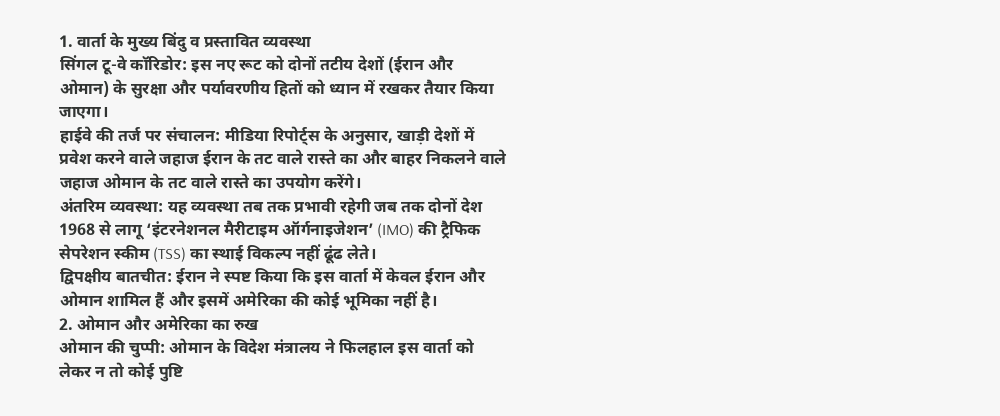1. वार्ता के मुख्य बिंदु व प्रस्तावित व्यवस्था
सिंगल टू-वे कॉरिडोर: इस नए रूट को दोनों तटीय देशों (ईरान और ओमान) के सुरक्षा और पर्यावरणीय हितों को ध्यान में रखकर तैयार किया जाएगा।
हाईवे की तर्ज पर संचालन: मीडिया रिपोर्ट्स के अनुसार, खाड़ी देशों में प्रवेश करने वाले जहाज ईरान के तट वाले रास्ते का और बाहर निकलने वाले जहाज ओमान के तट वाले रास्ते का उपयोग करेंगे।
अंतरिम व्यवस्था: यह व्यवस्था तब तक प्रभावी रहेगी जब तक दोनों देश 1968 से लागू ‘इंटरनेशनल मैरीटाइम ऑर्गनाइजेशन’ (IMO) की ट्रैफिक सेपरेशन स्कीम (TSS) का स्थाई विकल्प नहीं ढूंढ लेते।
द्विपक्षीय बातचीत: ईरान ने स्पष्ट किया कि इस वार्ता में केवल ईरान और ओमान शामिल हैं और इसमें अमेरिका की कोई भूमिका नहीं है।
2. ओमान और अमेरिका का रुख
ओमान की चुप्पी: ओमान के विदेश मंत्रालय ने फिलहाल इस वार्ता को लेकर न तो कोई पुष्टि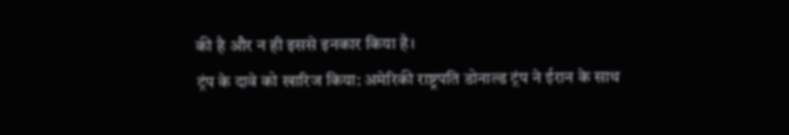की है और न ही इससे इनकार किया है।
ट्रंप के दावे को खारिज किया: अमेरिकी राष्ट्रपति डोनाल्ड ट्रंप ने ईरान के साथ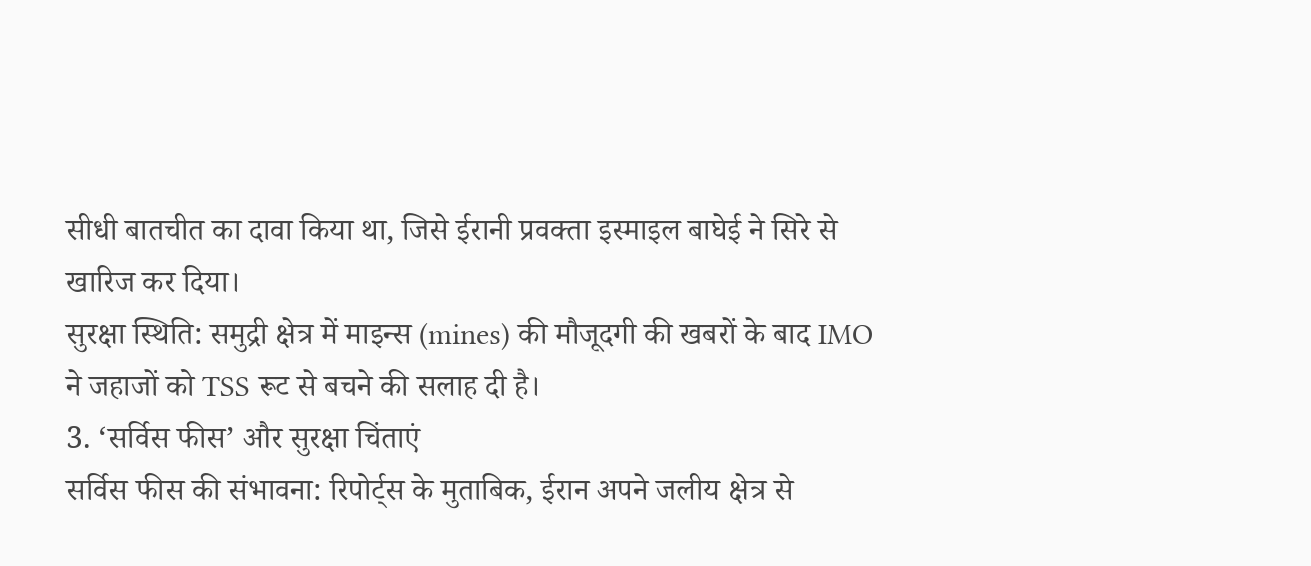सीधी बातचीत का दावा किया था, जिसे ईरानी प्रवक्ता इस्माइल बाघेई ने सिरे से खारिज कर दिया।
सुरक्षा स्थिति: समुद्री क्षेत्र में माइन्स (mines) की मौजूदगी की खबरों के बाद IMO ने जहाजों को TSS रूट से बचने की सलाह दी है।
3. ‘सर्विस फीस’ और सुरक्षा चिंताएं
सर्विस फीस की संभावना: रिपोर्ट्स के मुताबिक, ईरान अपने जलीय क्षेत्र से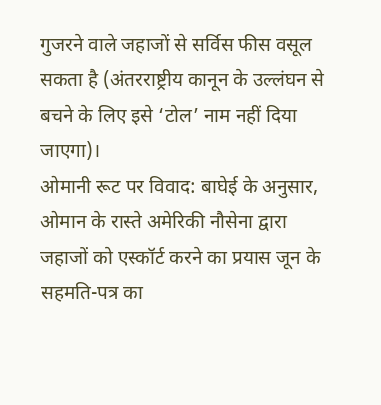गुजरने वाले जहाजों से सर्विस फीस वसूल सकता है (अंतरराष्ट्रीय कानून के उल्लंघन से बचने के लिए इसे ‘टोल’ नाम नहीं दिया जाएगा)।
ओमानी रूट पर विवाद: बाघेई के अनुसार, ओमान के रास्ते अमेरिकी नौसेना द्वारा जहाजों को एस्कॉर्ट करने का प्रयास जून के सहमति-पत्र का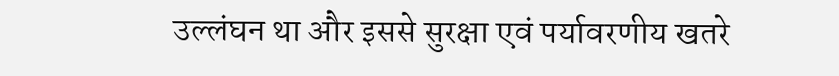उल्लंघन था और इससे सुरक्षा एवं पर्यावरणीय खतरे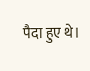पैदा हुए थे।